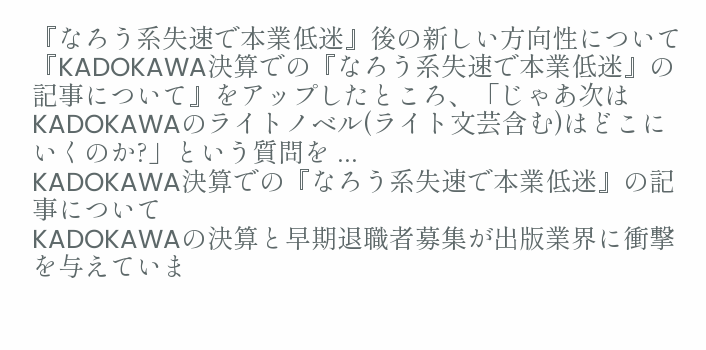『なろう系失速で本業低迷』後の新しい方向性について
『KADOKAWA決算での『なろう系失速で本業低迷』の記事について』をアップしたところ、「じゃあ次はKADOKAWAのライトノベル(ライト文芸含む)はどこにいくのか?」という質問を ...
KADOKAWA決算での『なろう系失速で本業低迷』の記事について
KADOKAWAの決算と早期退職者募集が出版業界に衝撃を与えていま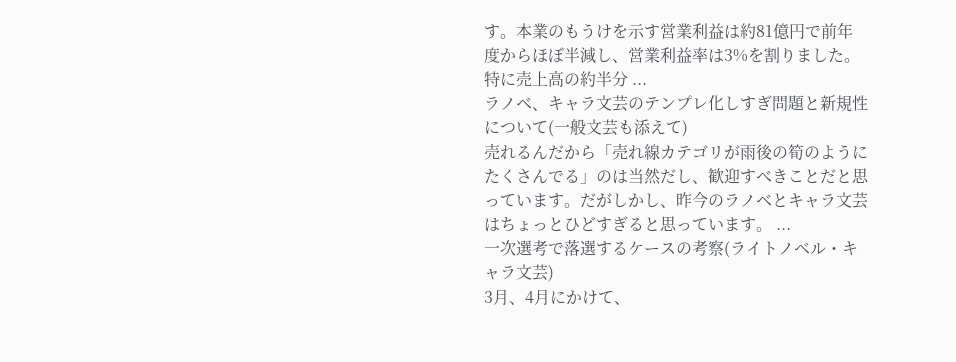す。本業のもうけを示す営業利益は約81億円で前年度からほぼ半減し、営業利益率は3%を割りました。特に売上高の約半分 ...
ラノベ、キャラ文芸のテンプレ化しすぎ問題と新規性について(一般文芸も添えて)
売れるんだから「売れ線カテゴリが雨後の筍のようにたくさんでる」のは当然だし、歓迎すべきことだと思っています。だがしかし、昨今のラノベとキャラ文芸はちょっとひどすぎると思っています。 ...
一次選考で落選するケースの考察(ライトノベル・キャラ文芸)
3月、4月にかけて、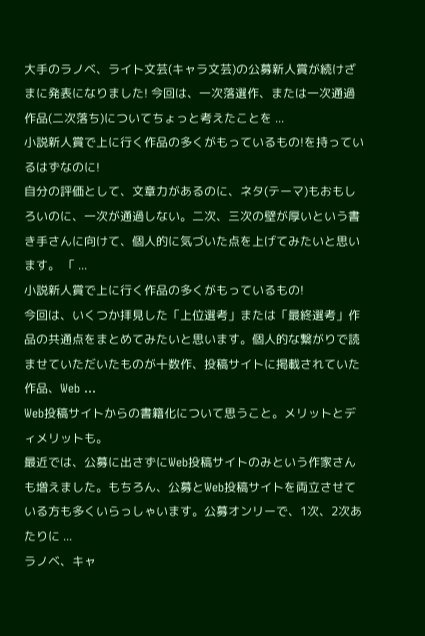大手のラノベ、ライト文芸(キャラ文芸)の公募新人賞が続けざまに発表になりました! 今回は、一次落選作、または一次通過作品(二次落ち)についてちょっと考えたことを ...
小説新人賞で上に行く作品の多くがもっているもの!を持っているはずなのに!
自分の評価として、文章力があるのに、ネタ(テーマ)もおもしろいのに、一次が通過しない。二次、三次の壁が厚いという書き手さんに向けて、個人的に気づいた点を上げてみたいと思います。 「 ...
小説新人賞で上に行く作品の多くがもっているもの!
今回は、いくつか拝見した「上位選考」または「最終選考」作品の共通点をまとめてみたいと思います。個人的な繋がりで読ませていただいたものが十数作、投稿サイトに掲載されていた作品、Web ...
Web投稿サイトからの書籍化について思うこと。メリットとディメリットも。
最近では、公募に出さずにWeb投稿サイトのみという作家さんも増えました。もちろん、公募とWeb投稿サイトを両立させている方も多くいらっしゃいます。公募オンリーで、1次、2次あたりに ...
ラノベ、キャ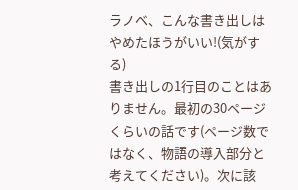ラノベ、こんな書き出しはやめたほうがいい!(気がする)
書き出しの1行目のことはありません。最初の30ページくらいの話です(ページ数ではなく、物語の導入部分と考えてください)。次に該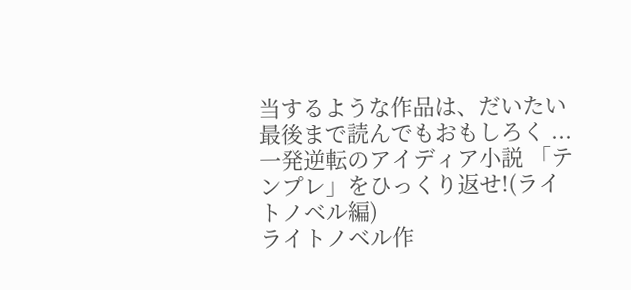当するような作品は、だいたい最後まで読んでもおもしろく ...
一発逆転のアイディア小説 「テンプレ」をひっくり返せ!(ライトノベル編)
ライトノベル作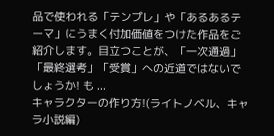品で使われる「テンプレ」や「あるあるテーマ」にうまく付加価値をつけた作品をご紹介します。目立つことが、「一次通過」「最終選考」「受賞」への近道ではないでしょうか! も ...
キャラクターの作り方!(ライトノベル、キャラ小説編)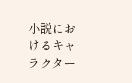小説におけるキャラクター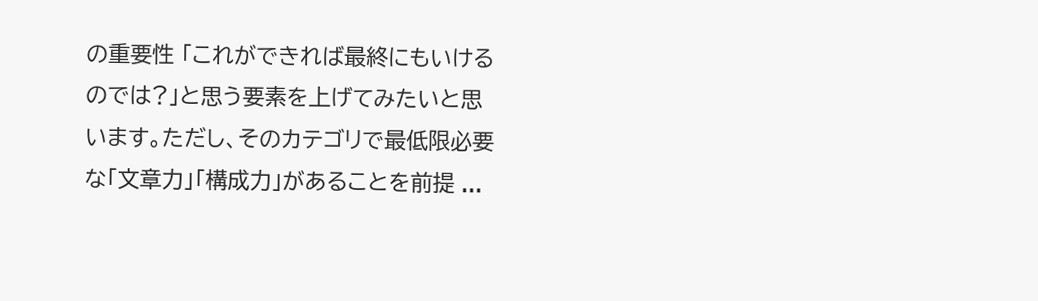の重要性 「これができれば最終にもいけるのでは?」と思う要素を上げてみたいと思います。ただし、そのカテゴリで最低限必要な「文章力」「構成力」があることを前提 ...